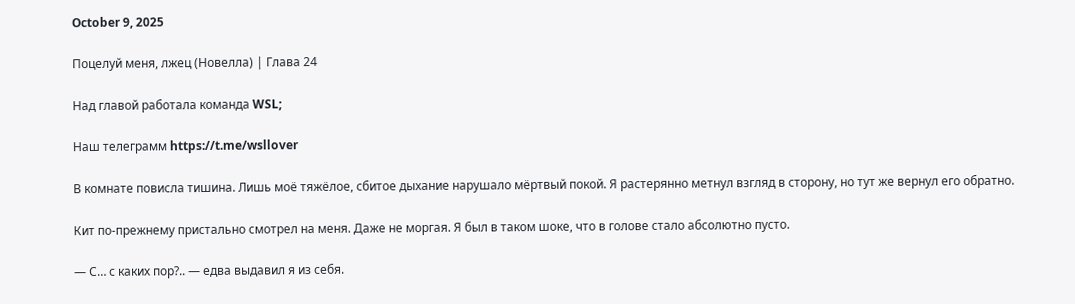October 9, 2025

Поцелуй меня, лжец (Новелла) | Глава 24

Над главой работала команда WSL;

Наш телеграмм https://t.me/wsllover

В комнате повисла тишина. Лишь моё тяжёлое, сбитое дыхание нарушало мёртвый покой. Я растерянно метнул взгляд в сторону, но тут же вернул его обратно.

Кит по-прежнему пристально смотрел на меня. Даже не моргая. Я был в таком шоке, что в голове стало абсолютно пусто.

— С… с каких пор?.. — едва выдавил я из себя.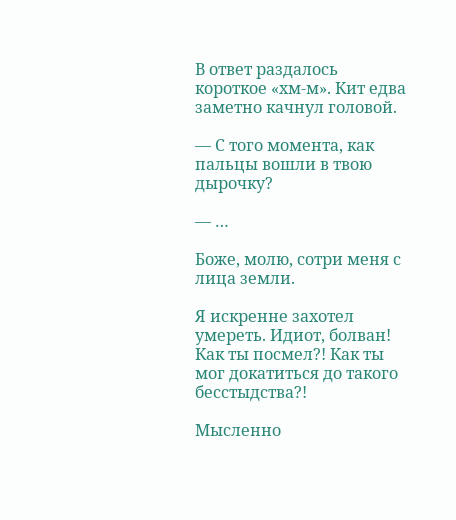В ответ раздалось короткое «хм-м». Кит едва заметно качнул головой.

— С того момента, как пальцы вошли в твою дырочку?

— …

Боже, молю, сотри меня с лица земли.

Я искренне захотел умереть. Идиот, болван! Как ты посмел?! Как ты мог докатиться до такого бесстыдства?!

Мысленно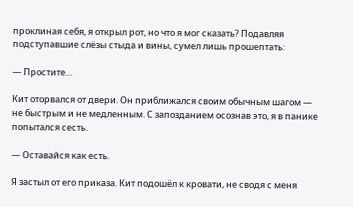проклиная себя, я открыл рот, но что я мог сказать? Подавляя подступавшие слёзы стыда и вины, сумел лишь прошептать:

— Простите…

Кит оторвался от двери. Он приближался своим обычным шагом — не быстрым и не медленным. С запозданием осознав это, я в панике попытался сесть.

— Оставайся как есть.

Я застыл от его приказа. Кит подошёл к кровати, не сводя с меня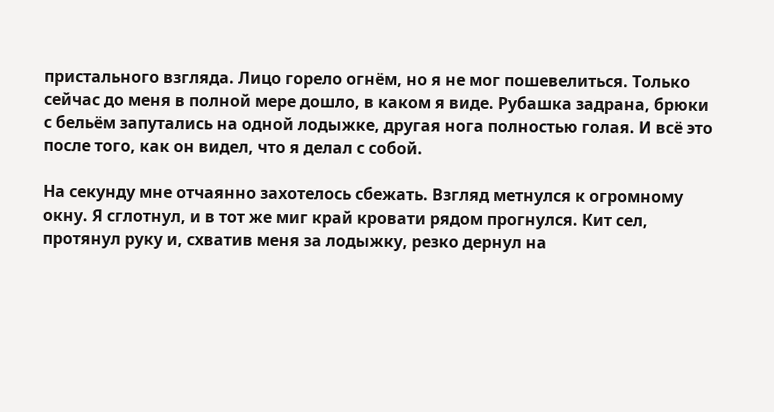пристального взгляда. Лицо горело огнём, но я не мог пошевелиться. Только сейчас до меня в полной мере дошло, в каком я виде. Рубашка задрана, брюки с бельём запутались на одной лодыжке, другая нога полностью голая. И всё это после того, как он видел, что я делал с собой.

На секунду мне отчаянно захотелось сбежать. Взгляд метнулся к огромному окну. Я сглотнул, и в тот же миг край кровати рядом прогнулся. Кит сел, протянул руку и, схватив меня за лодыжку, резко дернул на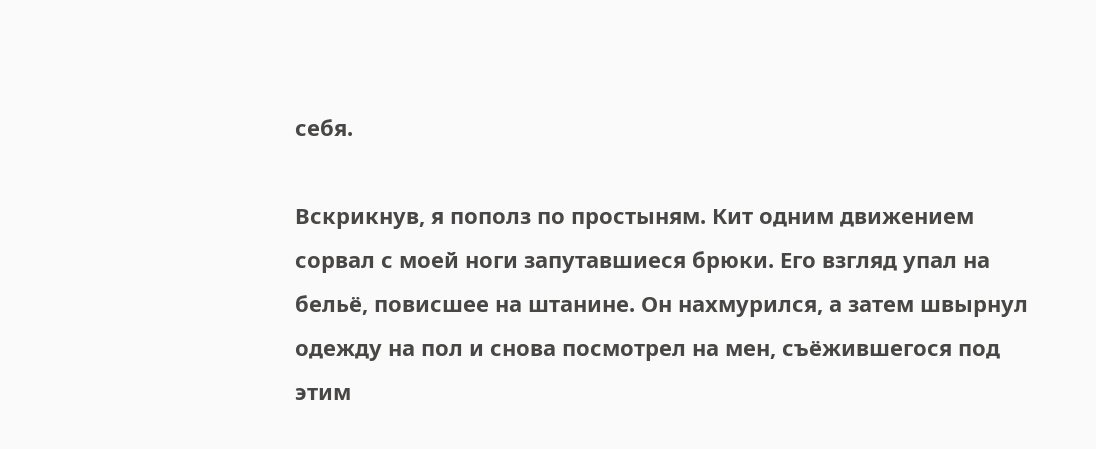себя.

Вскрикнув, я пополз по простыням. Кит одним движением сорвал с моей ноги запутавшиеся брюки. Его взгляд упал на бельё, повисшее на штанине. Он нахмурился, а затем швырнул одежду на пол и снова посмотрел на мен, съёжившегося под этим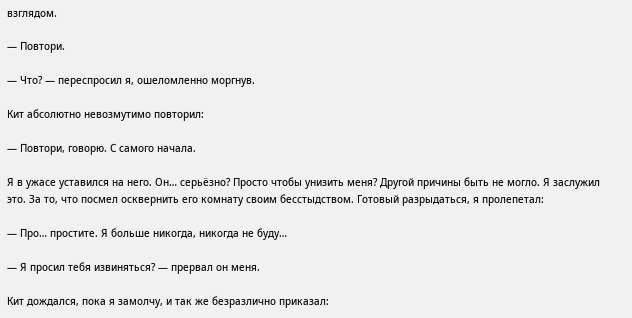взглядом.

— Повтори.

— Что? — переспросил я, ошеломленно моргнув.

Кит абсолютно невозмутимо повторил:

— Повтори, говорю. С самого начала.

Я в ужасе уставился на него. Он… серьёзно? Просто чтобы унизить меня? Другой причины быть не могло. Я заслужил это. За то, что посмел осквернить его комнату своим бесстыдством. Готовый разрыдаться, я пролепетал:

— Про… простите. Я больше никогда, никогда не буду…

— Я просил тебя извиняться? — прервал он меня.

Кит дождался, пока я замолчу, и так же безразлично приказал: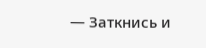— Заткнись и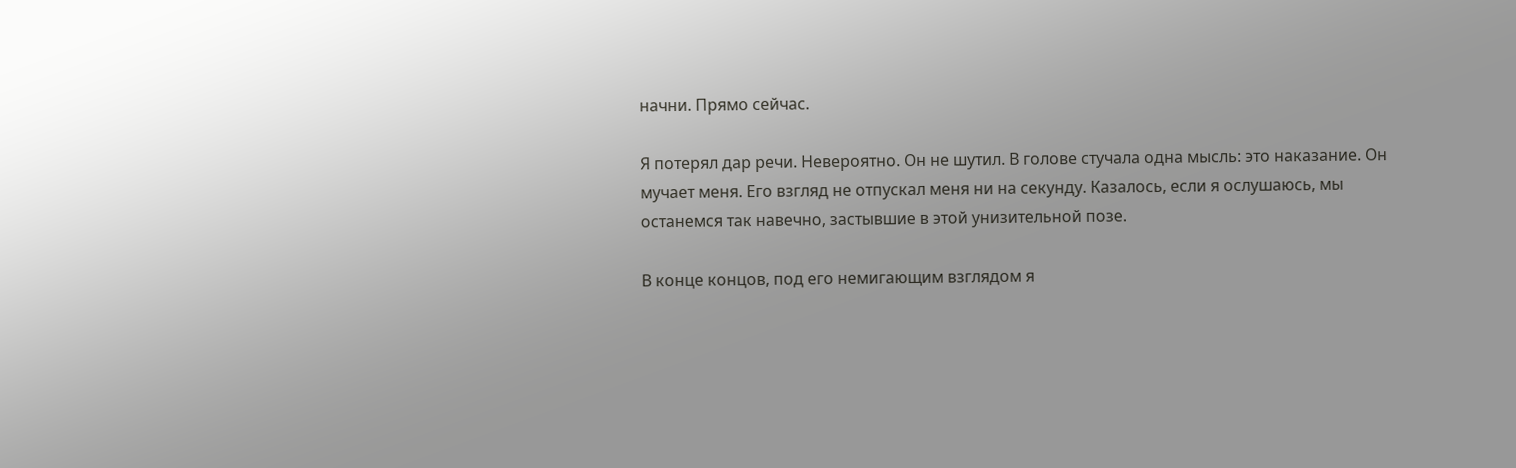начни. Прямо сейчас.

Я потерял дар речи. Невероятно. Он не шутил. В голове стучала одна мысль: это наказание. Он мучает меня. Его взгляд не отпускал меня ни на секунду. Казалось, если я ослушаюсь, мы останемся так навечно, застывшие в этой унизительной позе.

В конце концов, под его немигающим взглядом я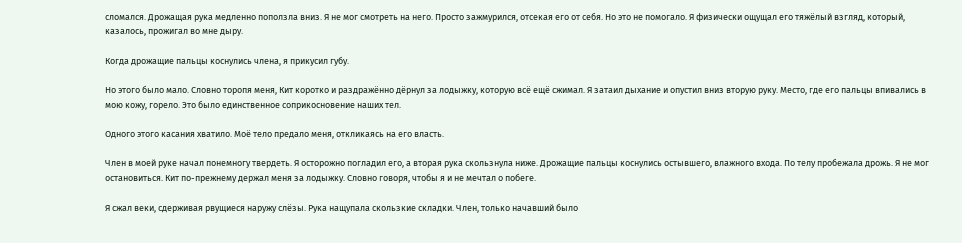сломался. Дрожащая рука медленно поползла вниз. Я не мог смотреть на него. Просто зажмурился, отсекая его от себя. Но это не помогало. Я физически ощущал его тяжёлый взгляд, который, казалось, прожигал во мне дыру.

Когда дрожащие пальцы коснулись члена, я прикусил губу.

Но этого было мало. Словно торопя меня, Кит коротко и раздражённо дёрнул за лодыжку, которую всё ещё сжимал. Я затаил дыхание и опустил вниз вторую руку. Место, где его пальцы впивались в мою кожу, горело. Это было единственное соприкосновение наших тел.

Одного этого касания хватило. Моё тело предало меня, откликаясь на его власть.

Член в моей руке начал понемногу твердеть. Я осторожно погладил его, а вторая рука скользнула ниже. Дрожащие пальцы коснулись остывшего, влажного входа. По телу пробежала дрожь. Я не мог остановиться. Кит по-прежнему держал меня за лодыжку. Словно говоря, чтобы я и не мечтал о побеге.

Я сжал веки, сдерживая рвущиеся наружу слёзы. Рука нащупала скользкие складки. Член, только начавший было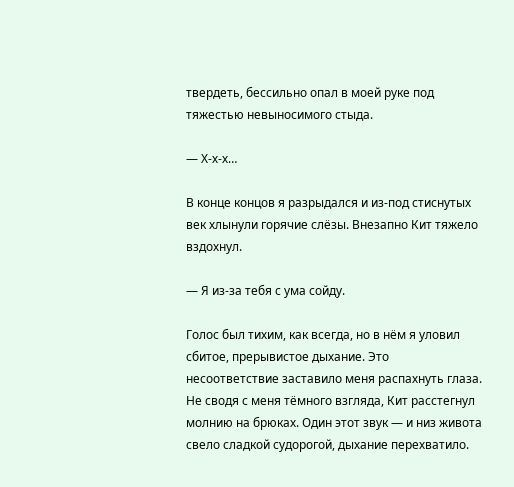твердеть, бессильно опал в моей руке под тяжестью невыносимого стыда.

— Х-х-х…

В конце концов я разрыдался и из-под стиснутых век хлынули горячие слёзы. Внезапно Кит тяжело вздохнул.

— Я из-за тебя с ума сойду.

Голос был тихим, как всегда, но в нём я уловил сбитое, прерывистое дыхание. Это несоответствие заставило меня распахнуть глаза. Не сводя с меня тёмного взгляда, Кит расстегнул молнию на брюках. Один этот звук — и низ живота свело сладкой судорогой, дыхание перехватило.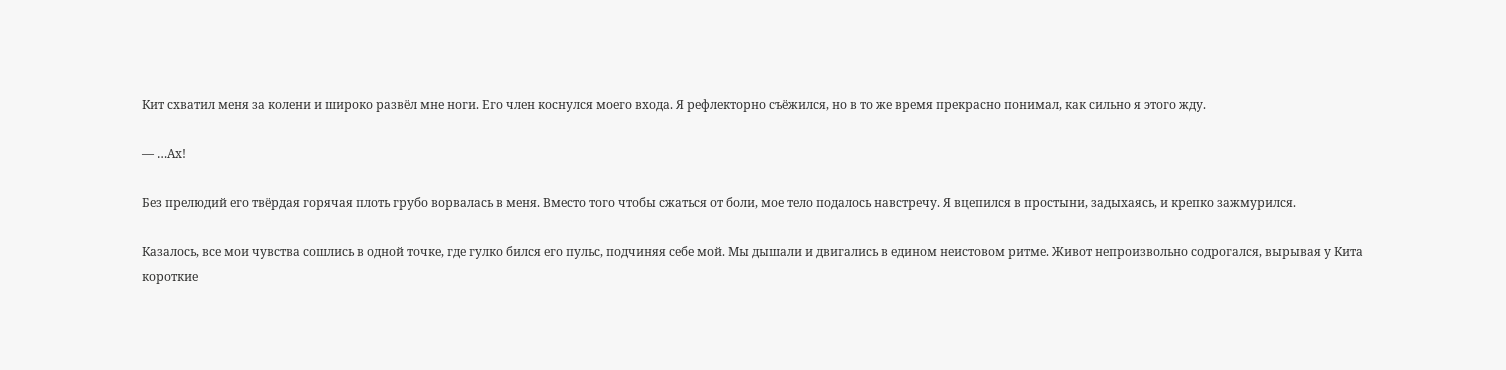Кит схватил меня за колени и широко развёл мне ноги. Его член коснулся моего входа. Я рефлекторно съёжился, но в то же время прекрасно понимал, как сильно я этого жду.

— …Ах!

Без прелюдий его твёрдая горячая плоть грубо ворвалась в меня. Вместо того чтобы сжаться от боли, мое тело подалось навстречу. Я вцепился в простыни, задыхаясь, и крепко зажмурился.

Казалось, все мои чувства сошлись в одной точке, где гулко бился его пульс, подчиняя себе мой. Мы дышали и двигались в едином неистовом ритме. Живот непроизвольно содрогался, вырывая у Кита короткие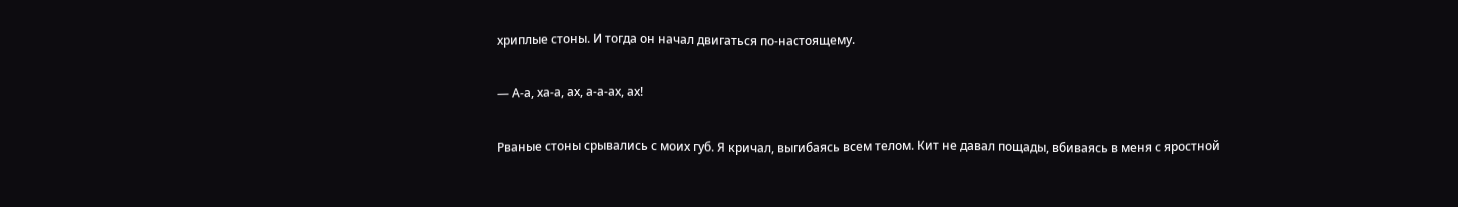хриплые стоны. И тогда он начал двигаться по-настоящему.

— А-а, ха-а, ах, а-а-ах, ах!

Рваные стоны срывались с моих губ. Я кричал, выгибаясь всем телом. Кит не давал пощады, вбиваясь в меня с яростной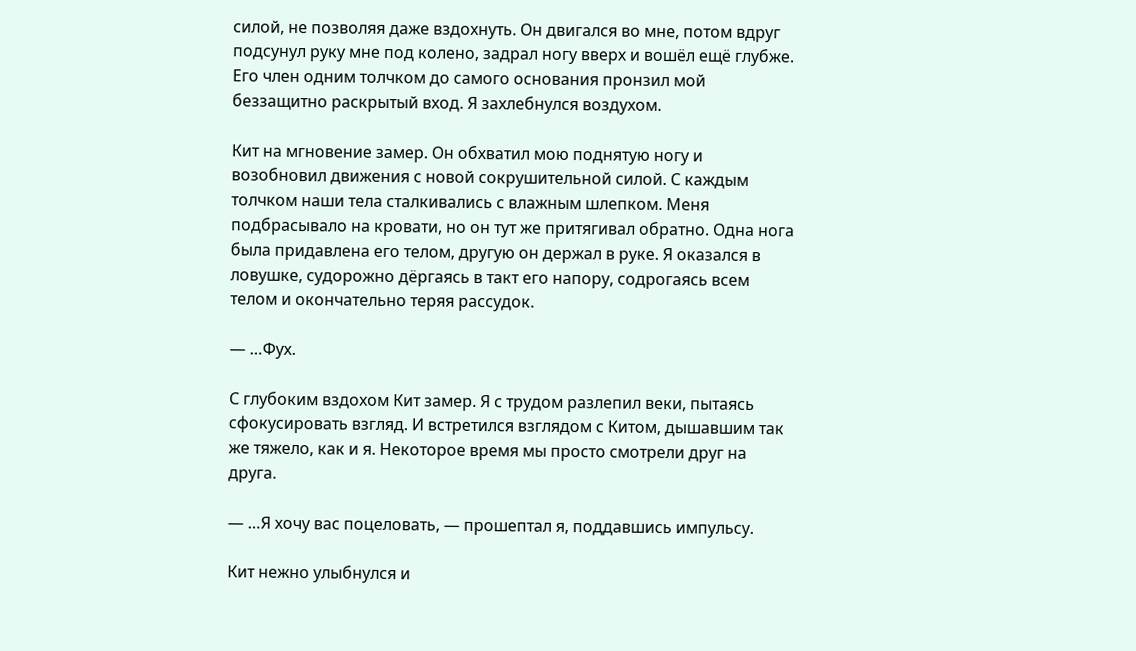силой, не позволяя даже вздохнуть. Он двигался во мне, потом вдруг подсунул руку мне под колено, задрал ногу вверх и вошёл ещё глубже. Его член одним толчком до самого основания пронзил мой беззащитно раскрытый вход. Я захлебнулся воздухом.

Кит на мгновение замер. Он обхватил мою поднятую ногу и возобновил движения с новой сокрушительной силой. С каждым толчком наши тела сталкивались с влажным шлепком. Меня подбрасывало на кровати, но он тут же притягивал обратно. Одна нога была придавлена его телом, другую он держал в руке. Я оказался в ловушке, судорожно дёргаясь в такт его напору, содрогаясь всем телом и окончательно теряя рассудок.

— …Фух.

С глубоким вздохом Кит замер. Я с трудом разлепил веки, пытаясь сфокусировать взгляд. И встретился взглядом с Китом, дышавшим так же тяжело, как и я. Некоторое время мы просто смотрели друг на друга.

— …Я хочу вас поцеловать, — прошептал я, поддавшись импульсу.

Кит нежно улыбнулся и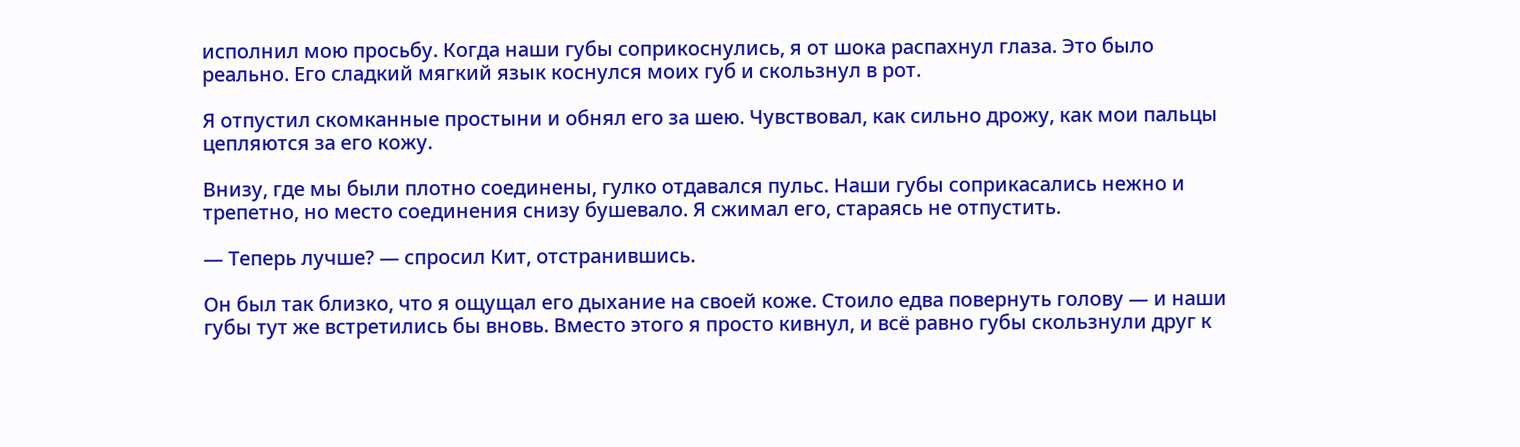исполнил мою просьбу. Когда наши губы соприкоснулись, я от шока распахнул глаза. Это было реально. Его сладкий мягкий язык коснулся моих губ и скользнул в рот.

Я отпустил скомканные простыни и обнял его за шею. Чувствовал, как сильно дрожу, как мои пальцы цепляются за его кожу.

Внизу, где мы были плотно соединены, гулко отдавался пульс. Наши губы соприкасались нежно и трепетно, но место соединения снизу бушевало. Я сжимал его, стараясь не отпустить.

— Теперь лучше? — спросил Кит, отстранившись.

Он был так близко, что я ощущал его дыхание на своей коже. Стоило едва повернуть голову — и наши губы тут же встретились бы вновь. Вместо этого я просто кивнул, и всё равно губы скользнули друг к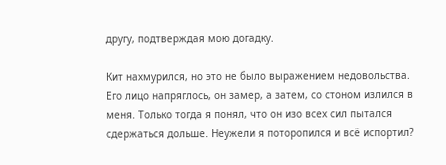другу, подтверждая мою догадку.

Кит нахмурился, но это не было выражением недовольства. Его лицо напряглось, он замер, а затем, со стоном излился в меня. Только тогда я понял, что он изо всех сил пытался сдержаться дольше. Неужели я поторопился и всё испортил?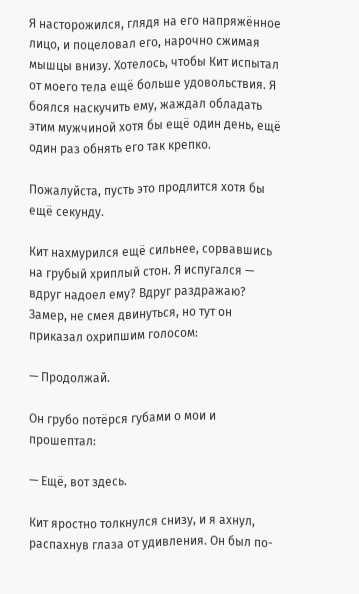Я насторожился, глядя на его напряжённое лицо, и поцеловал его, нарочно сжимая мышцы внизу. Хотелось, чтобы Кит испытал от моего тела ещё больше удовольствия. Я боялся наскучить ему, жаждал обладать этим мужчиной хотя бы ещё один день, ещё один раз обнять его так крепко.

Пожалуйста, пусть это продлится хотя бы ещё секунду.

Кит нахмурился ещё сильнее, сорвавшись на грубый хриплый стон. Я испугался — вдруг надоел ему? Вдруг раздражаю? Замер, не смея двинуться, но тут он приказал охрипшим голосом:

— Продолжай.

Он грубо потёрся губами о мои и прошептал:

— Ещё, вот здесь.

Кит яростно толкнулся снизу, и я ахнул, распахнув глаза от удивления. Он был по-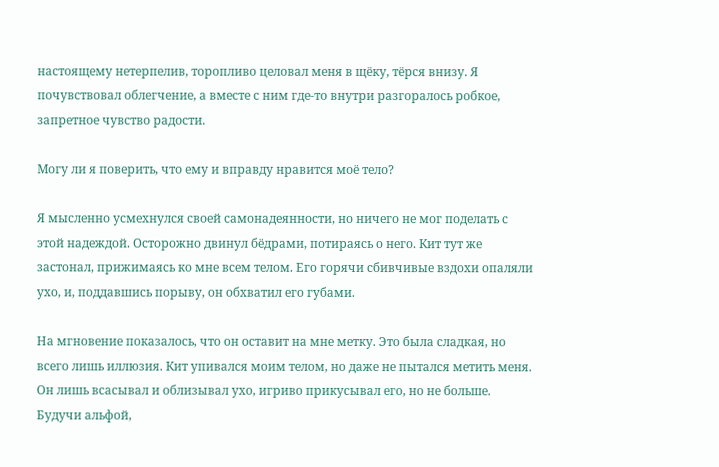настоящему нетерпелив, торопливо целовал меня в щёку, тёрся внизу. Я почувствовал облегчение, а вместе с ним где-то внутри разгоралось робкое, запретное чувство радости.

Могу ли я поверить, что ему и вправду нравится моё тело?

Я мысленно усмехнулся своей самонадеянности, но ничего не мог поделать с этой надеждой. Осторожно двинул бёдрами, потираясь о него. Кит тут же застонал, прижимаясь ко мне всем телом. Его горячи сбивчивые вздохи опаляли ухо, и, поддавшись порыву, он обхватил его губами.

На мгновение показалось, что он оставит на мне метку. Это была сладкая, но всего лишь иллюзия. Кит упивался моим телом, но даже не пытался метить меня. Он лишь всасывал и облизывал ухо, игриво прикусывал его, но не больше. Будучи альфой,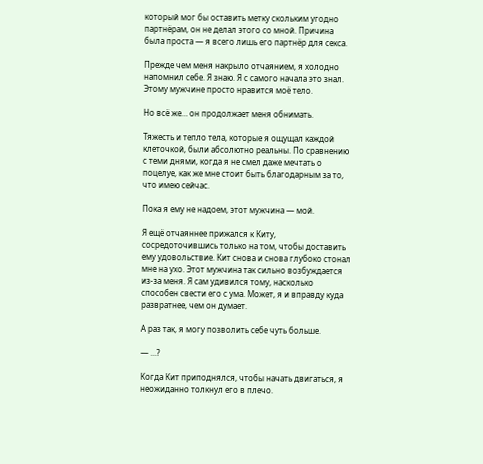который мог бы оставить метку скольким угодно партнёрам, он не делал этого со мной. Причина была проста — я всего лишь его партнёр для секса.

Прежде чем меня накрыло отчаянием, я холодно напомнил себе. Я знаю. Я с самого начала это знал. Этому мужчине просто нравится моё тело.

Но всё же… он продолжает меня обнимать.

Тяжесть и тепло тела, которые я ощущал каждой клеточкой, были абсолютно реальны. По сравнению с теми днями, когда я не смел даже мечтать о поцелуе, как же мне стоит быть благодарным за то, что имею сейчас.

Пока я ему не надоем, этот мужчина — мой.

Я ещё отчаяннее прижался к Киту, сосредоточившись только на том, чтобы доставить ему удовольствие. Кит снова и снова глубоко стонал мне на ухо. Этот мужчина так сильно возбуждается из-за меня. Я сам удивился тому, насколько способен свести его с ума. Может, я и вправду куда развратнее, чем он думает.

А раз так, я могу позволить себе чуть больше.

— …?

Когда Кит приподнялся, чтобы начать двигаться, я неожиданно толкнул его в плечо.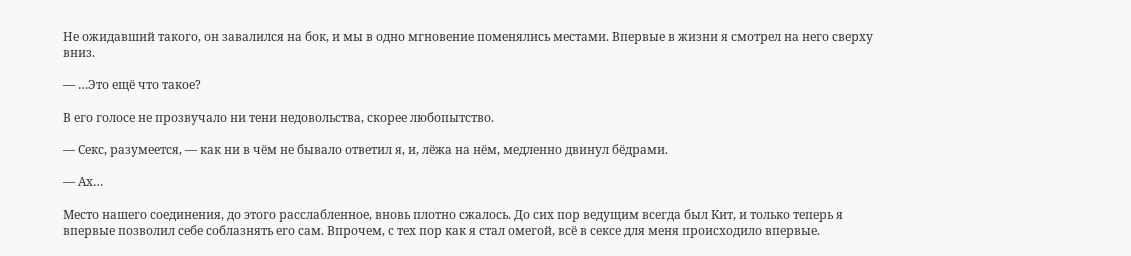Не ожидавший такого, он завалился на бок, и мы в одно мгновение поменялись местами. Впервые в жизни я смотрел на него сверху вниз.

— …Это ещё что такое?

В его голосе не прозвучало ни тени недовольства, скорее любопытство.

— Секс, разумеется, — как ни в чём не бывало ответил я, и, лёжа на нём, медленно двинул бёдрами.

— Ах…

Место нашего соединения, до этого расслабленное, вновь плотно сжалось. До сих пор ведущим всегда был Кит, и только теперь я впервые позволил себе соблазнять его сам. Впрочем, с тех пор как я стал омегой, всё в сексе для меня происходило впервые.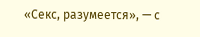«Секс, разумеется», — с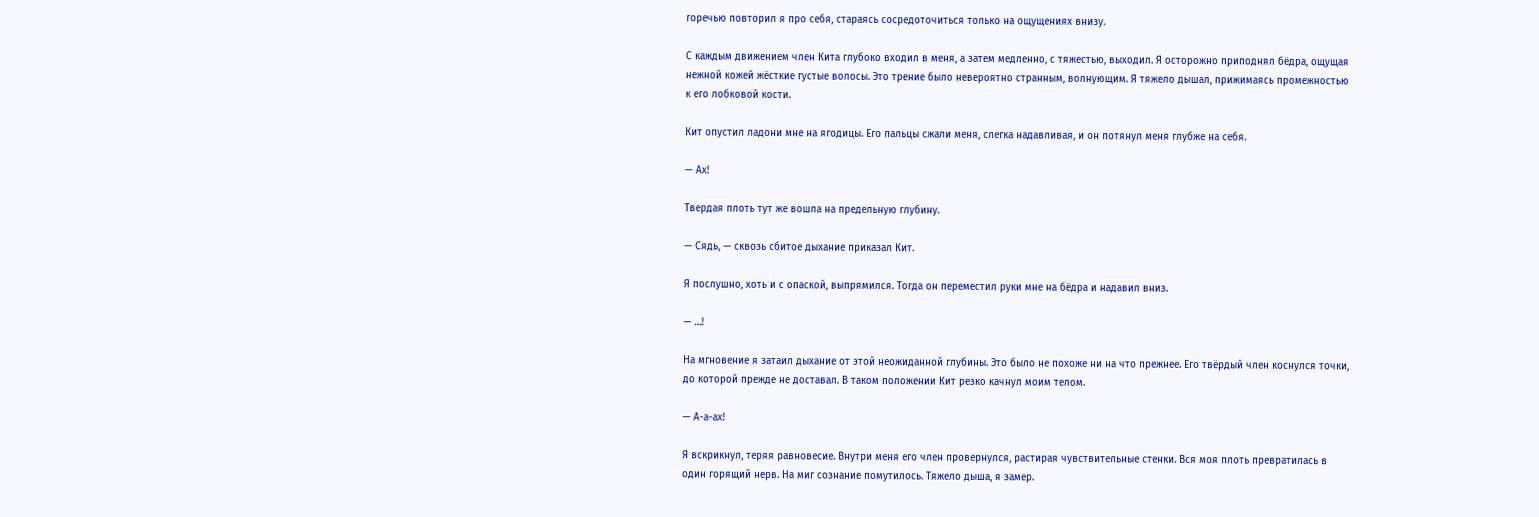горечью повторил я про себя, стараясь сосредоточиться только на ощущениях внизу.

С каждым движением член Кита глубоко входил в меня, а затем медленно, с тяжестью, выходил. Я осторожно приподнял бёдра, ощущая нежной кожей жёсткие густые волосы. Это трение было невероятно странным, волнующим. Я тяжело дышал, прижимаясь промежностью к его лобковой кости.

Кит опустил ладони мне на ягодицы. Его пальцы сжали меня, слегка надавливая, и он потянул меня глубже на себя.

— Ах!

Твердая плоть тут же вошла на предельную глубину.

— Сядь, — сквозь сбитое дыхание приказал Кит.

Я послушно, хоть и с опаской, выпрямился. Тогда он переместил руки мне на бёдра и надавил вниз.

— …!

На мгновение я затаил дыхание от этой неожиданной глубины. Это было не похоже ни на что прежнее. Его твёрдый член коснулся точки, до которой прежде не доставал. В таком положении Кит резко качнул моим телом.

— А-а-ах!

Я вскрикнул, теряя равновесие. Внутри меня его член провернулся, растирая чувствительные стенки. Вся моя плоть превратилась в один горящий нерв. На миг сознание помутилось. Тяжело дыша, я замер.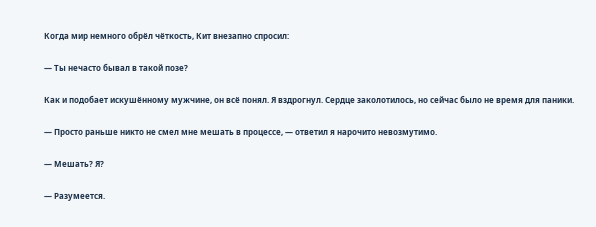Когда мир немного обрёл чёткость, Кит внезапно спросил:

— Ты нечасто бывал в такой позе?

Как и подобает искушённому мужчине, он всё понял. Я вздрогнул. Сердце заколотилось, но сейчас было не время для паники.

— Просто раньше никто не смел мне мешать в процессе, — ответил я нарочито невозмутимо.

— Мешать? Я?

— Разумеется.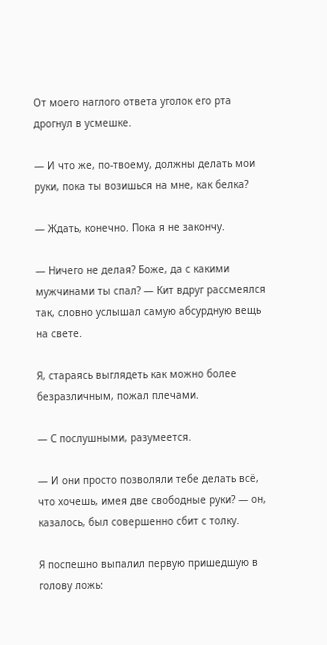От моего наглого ответа уголок его рта дрогнул в усмешке.

— И что же, по-твоему, должны делать мои руки, пока ты возишься на мне, как белка?

— Ждать, конечно. Пока я не закончу.

— Ничего не делая? Боже, да с какими мужчинами ты спал? — Кит вдруг рассмеялся так, словно услышал самую абсурдную вещь на свете.

Я, стараясь выглядеть как можно более безразличным, пожал плечами.

— С послушными, разумеется.

— И они просто позволяли тебе делать всё, что хочешь, имея две свободные руки? — он, казалось, был совершенно сбит с толку.

Я поспешно выпалил первую пришедшую в голову ложь: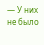— У них не было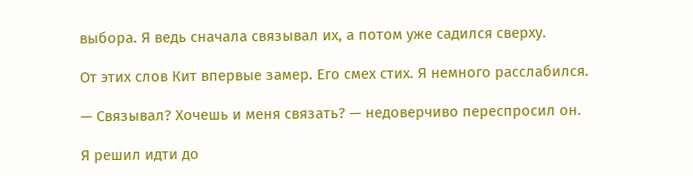выбора. Я ведь сначала связывал их, а потом уже садился сверху.

От этих слов Кит впервые замер. Его смех стих. Я немного расслабился.

— Связывал? Хочешь и меня связать? — недоверчиво переспросил он.

Я решил идти до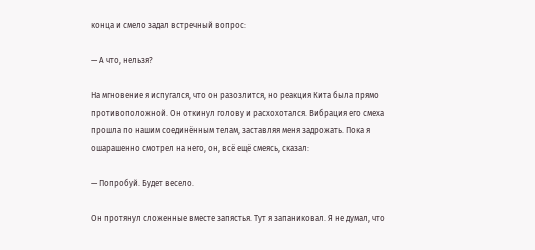конца и смело задал встречный вопрос:

— А что, нельзя?

На мгновение я испугался, что он разозлится, но реакция Кита была прямо противоположной. Он откинул голову и расхохотался. Вибрация его смеха прошла по нашим соединённым телам, заставляя меня задрожать. Пока я ошарашенно смотрел на него, он, всё ещё смеясь, сказал:

— Попробуй. Будет весело.

Он протянул сложенные вместе запястья. Тут я запаниковал. Я не думал, что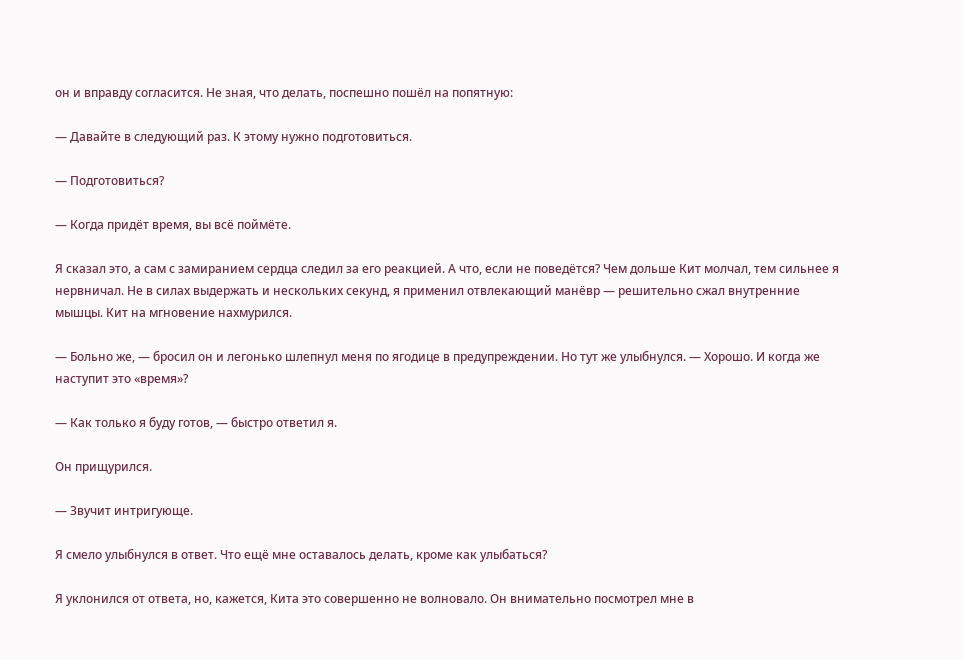он и вправду согласится. Не зная, что делать, поспешно пошёл на попятную:

— Давайте в следующий раз. К этому нужно подготовиться.

— Подготовиться?

— Когда придёт время, вы всё поймёте.

Я сказал это, а сам с замиранием сердца следил за его реакцией. А что, если не поведётся? Чем дольше Кит молчал, тем сильнее я нервничал. Не в силах выдержать и нескольких секунд, я применил отвлекающий манёвр — решительно сжал внутренние мышцы. Кит на мгновение нахмурился.

— Больно же, — бросил он и легонько шлепнул меня по ягодице в предупреждении. Но тут же улыбнулся. — Хорошо. И когда же наступит это «время»?

— Как только я буду готов, — быстро ответил я.

Он прищурился.

— Звучит интригующе.

Я смело улыбнулся в ответ. Что ещё мне оставалось делать, кроме как улыбаться?

Я уклонился от ответа, но, кажется, Кита это совершенно не волновало. Он внимательно посмотрел мне в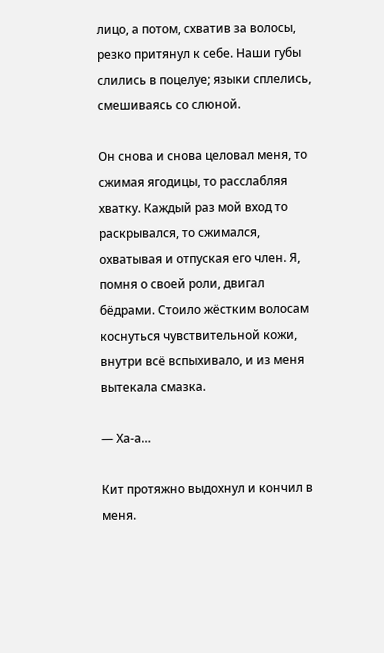лицо, а потом, схватив за волосы, резко притянул к себе. Наши губы слились в поцелуе; языки сплелись, смешиваясь со слюной.

Он снова и снова целовал меня, то сжимая ягодицы, то расслабляя хватку. Каждый раз мой вход то раскрывался, то сжимался, охватывая и отпуская его член. Я, помня о своей роли, двигал бёдрами. Стоило жёстким волосам коснуться чувствительной кожи, внутри всё вспыхивало, и из меня вытекала смазка.

— Ха-а…

Кит протяжно выдохнул и кончил в меня.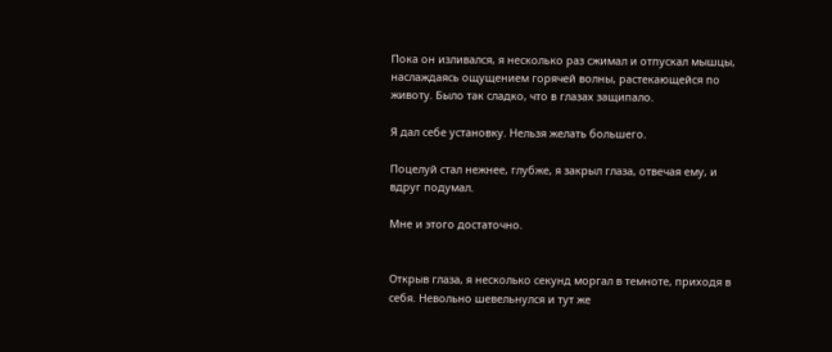Пока он изливался, я несколько раз сжимал и отпускал мышцы, наслаждаясь ощущением горячей волны, растекающейся по животу. Было так сладко, что в глазах защипало.

Я дал себе установку. Нельзя желать большего.

Поцелуй стал нежнее, глубже, я закрыл глаза, отвечая ему, и вдруг подумал.

Мне и этого достаточно.


Открыв глаза, я несколько секунд моргал в темноте, приходя в себя. Невольно шевельнулся и тут же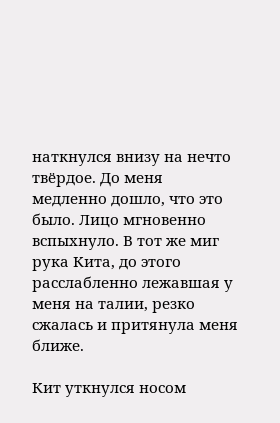наткнулся внизу на нечто твёрдое. До меня медленно дошло, что это было. Лицо мгновенно вспыхнуло. В тот же миг рука Кита, до этого расслабленно лежавшая у меня на талии, резко сжалась и притянула меня ближе.

Кит уткнулся носом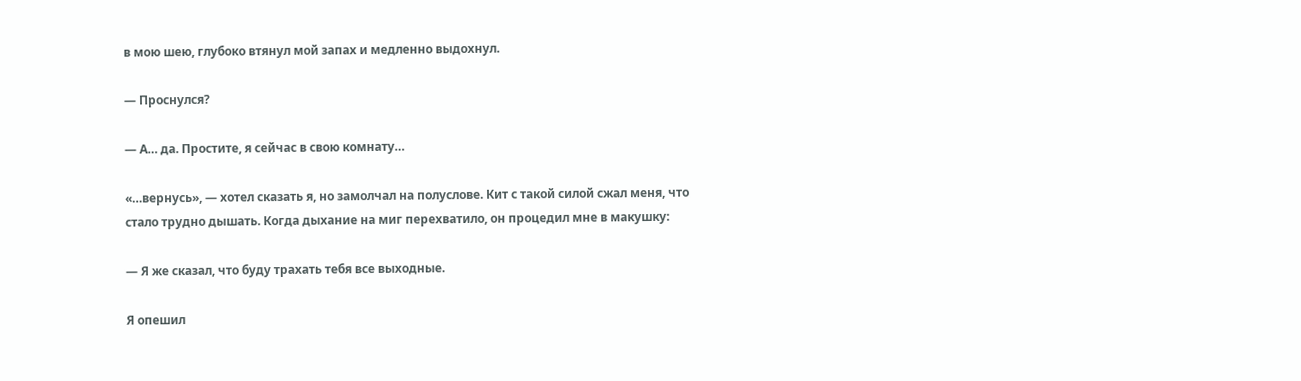в мою шею, глубоко втянул мой запах и медленно выдохнул.

— Проснулся?

— А… да. Простите, я сейчас в свою комнату…

«…вернусь», — хотел сказать я, но замолчал на полуслове. Кит с такой силой сжал меня, что стало трудно дышать. Когда дыхание на миг перехватило, он процедил мне в макушку:

— Я же сказал, что буду трахать тебя все выходные.

Я опешил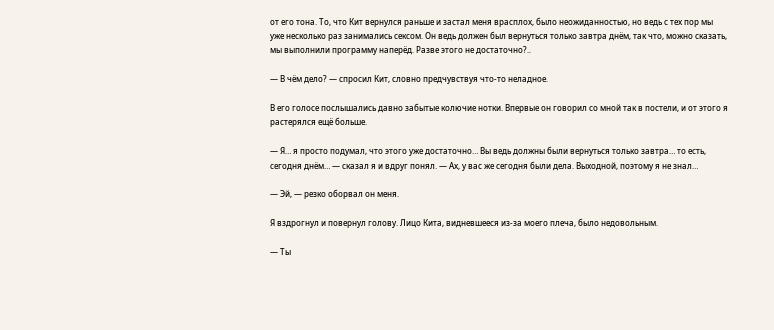от его тона. То, что Кит вернулся раньше и застал меня врасплох, было неожиданностью, но ведь с тех пор мы уже несколько раз занимались сексом. Он ведь должен был вернуться только завтра днём, так что, можно сказать, мы выполнили программу наперёд. Разве этого не достаточно?..

— В чём дело? — спросил Кит, словно предчувствуя что-то неладное.

В его голосе послышались давно забытые колючие нотки. Впервые он говорил со мной так в постели, и от этого я растерялся ещё больше.

— Я… я просто подумал, что этого уже достаточно… Вы ведь должны были вернуться только завтра… то есть, сегодня днём… — сказал я и вдруг понял. — Ах, у вас же сегодня были дела. Выходной, поэтому я не знал…

— Эй, — резко оборвал он меня.

Я вздрогнул и повернул голову. Лицо Кита, видневшееся из-за моего плеча, было недовольным.

— Ты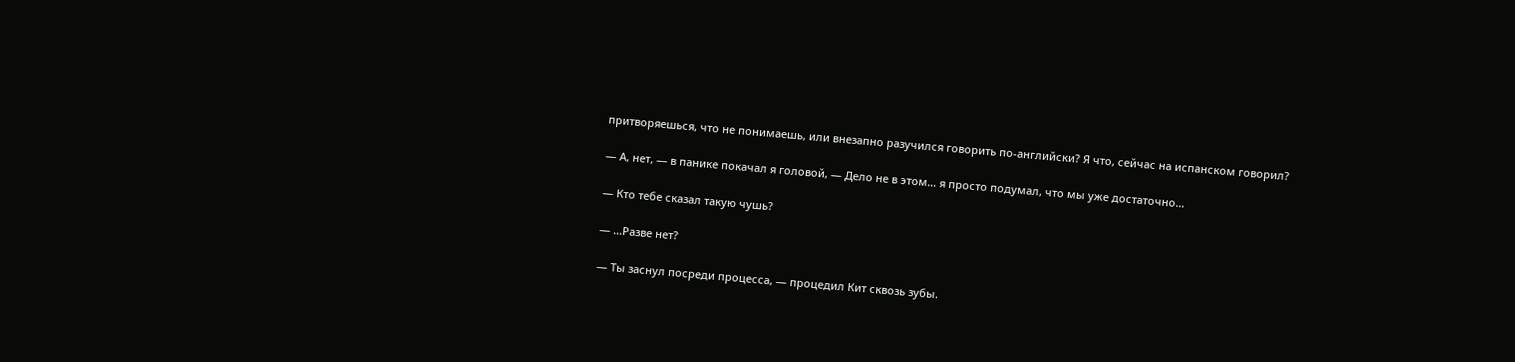притворяешься, что не понимаешь, или внезапно разучился говорить по-английски? Я что, сейчас на испанском говорил?

— А, нет, — в панике покачал я головой, — Дело не в этом… я просто подумал, что мы уже достаточно…

— Кто тебе сказал такую чушь?

— …Разве нет?

— Ты заснул посреди процесса, — процедил Кит сквозь зубы.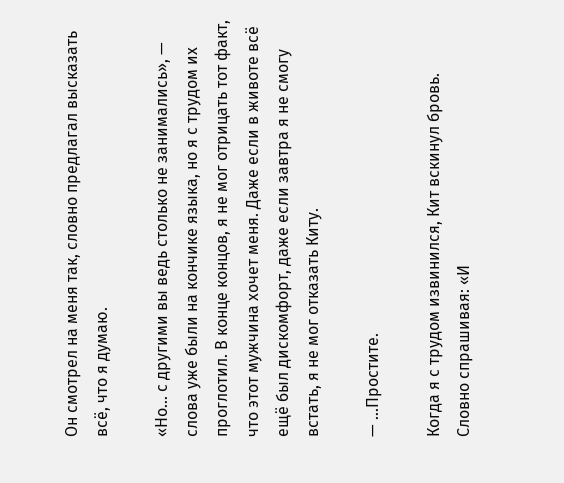Он смотрел на меня так, словно предлагал высказать всё, что я думаю.

«Но… с другими вы ведь столько не занимались», — слова уже были на кончике языка, но я с трудом их проглотил. В конце концов, я не мог отрицать тот факт, что этот мужчина хочет меня. Даже если в животе всё ещё был дискомфорт, даже если завтра я не смогу встать, я не мог отказать Киту.

— …Простите.

Когда я с трудом извинился, Кит вскинул бровь. Словно спрашивая: «И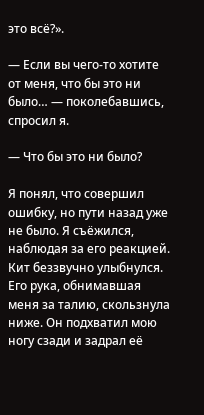это всё?».

— Если вы чего-то хотите от меня, что бы это ни было… — поколебавшись, спросил я.

— Что бы это ни было?

Я понял, что совершил ошибку, но пути назад уже не было. Я съёжился, наблюдая за его реакцией. Кит беззвучно улыбнулся. Его рука, обнимавшая меня за талию, скользнула ниже. Он подхватил мою ногу сзади и задрал её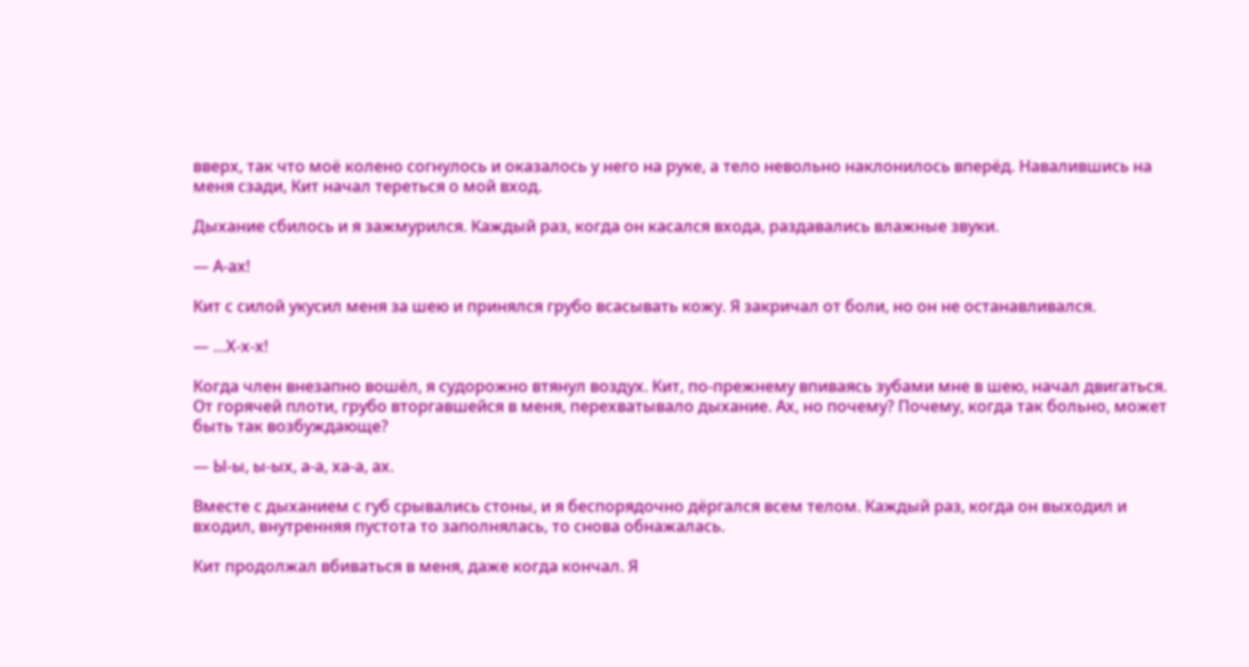вверх, так что моё колено согнулось и оказалось у него на руке, а тело невольно наклонилось вперёд. Навалившись на меня сзади, Кит начал тереться о мой вход.

Дыхание сбилось и я зажмурился. Каждый раз, когда он касался входа, раздавались влажные звуки.

— А-ах!

Кит с силой укусил меня за шею и принялся грубо всасывать кожу. Я закричал от боли, но он не останавливался.

— …Х-х-х!

Когда член внезапно вошёл, я судорожно втянул воздух. Кит, по-прежнему впиваясь зубами мне в шею, начал двигаться. От горячей плоти, грубо вторгавшейся в меня, перехватывало дыхание. Ах, но почему? Почему, когда так больно, может быть так возбуждающе?

— Ы-ы, ы-ых, а-а, ха-а, ах.

Вместе с дыханием с губ срывались стоны, и я беспорядочно дёргался всем телом. Каждый раз, когда он выходил и входил, внутренняя пустота то заполнялась, то снова обнажалась.

Кит продолжал вбиваться в меня, даже когда кончал. Я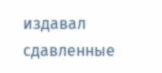издавал сдавленные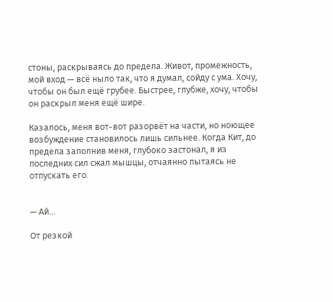стоны, раскрываясь до предела. Живот, промежность, мой вход — всё ныло так, что я думал, сойду с ума. Хочу, чтобы он был ещё грубее. Быстрее, глубже, хочу, чтобы он раскрыл меня ещё шире.

Казалось, меня вот-вот разорвёт на части, но ноющее возбуждение становилось лишь сильнее. Когда Кит, до предела заполнив меня, глубоко застонал, я из последних сил сжал мышцы, отчаянно пытаясь не отпускать его.


— Ай…

От резкой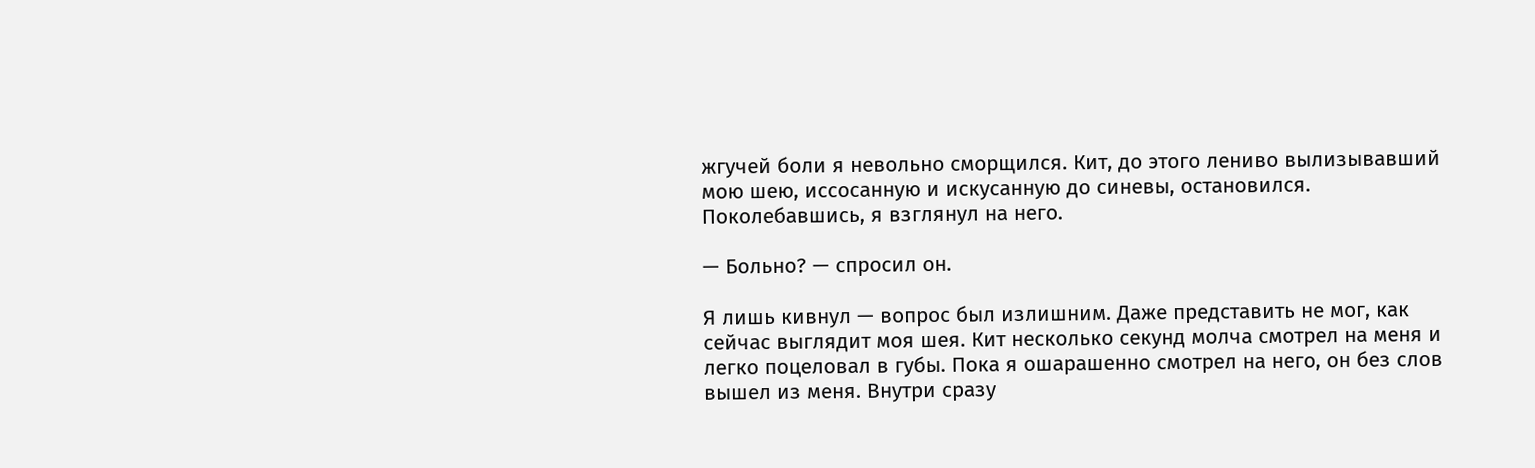жгучей боли я невольно сморщился. Кит, до этого лениво вылизывавший мою шею, иссосанную и искусанную до синевы, остановился. Поколебавшись, я взглянул на него.

— Больно? — спросил он.

Я лишь кивнул — вопрос был излишним. Даже представить не мог, как сейчас выглядит моя шея. Кит несколько секунд молча смотрел на меня и легко поцеловал в губы. Пока я ошарашенно смотрел на него, он без слов вышел из меня. Внутри сразу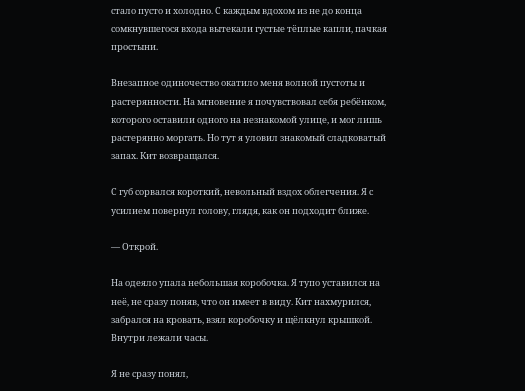стало пусто и холодно. С каждым вдохом из не до конца сомкнувшегося входа вытекали густые тёплые капли, пачкая простыни.

Внезапное одиночество окатило меня волной пустоты и растерянности. На мгновение я почувствовал себя ребёнком, которого оставили одного на незнакомой улице, и мог лишь растерянно моргать. Но тут я уловил знакомый сладковатый запах. Кит возвращался.

С губ сорвался короткий, невольный вздох облегчения. Я с усилием повернул голову, глядя, как он подходит ближе.

— Открой.

На одеяло упала небольшая коробочка. Я тупо уставился на неё, не сразу поняв, что он имеет в виду. Кит нахмурился, забрался на кровать, взял коробочку и щёлкнул крышкой. Внутри лежали часы.

Я не сразу понял,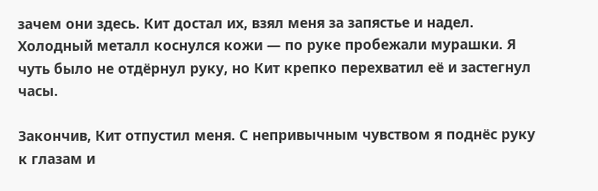зачем они здесь. Кит достал их, взял меня за запястье и надел. Холодный металл коснулся кожи — по руке пробежали мурашки. Я чуть было не отдёрнул руку, но Кит крепко перехватил её и застегнул часы.

Закончив, Кит отпустил меня. С непривычным чувством я поднёс руку к глазам и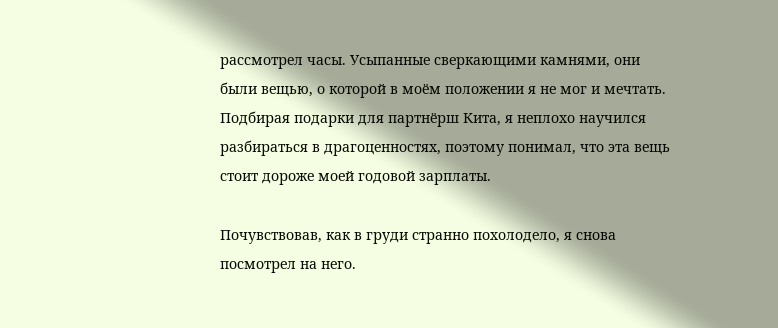рассмотрел часы. Усыпанные сверкающими камнями, они были вещью, о которой в моём положении я не мог и мечтать. Подбирая подарки для партнёрш Кита, я неплохо научился разбираться в драгоценностях, поэтому понимал, что эта вещь стоит дороже моей годовой зарплаты.

Почувствовав, как в груди странно похолодело, я снова посмотрел на него.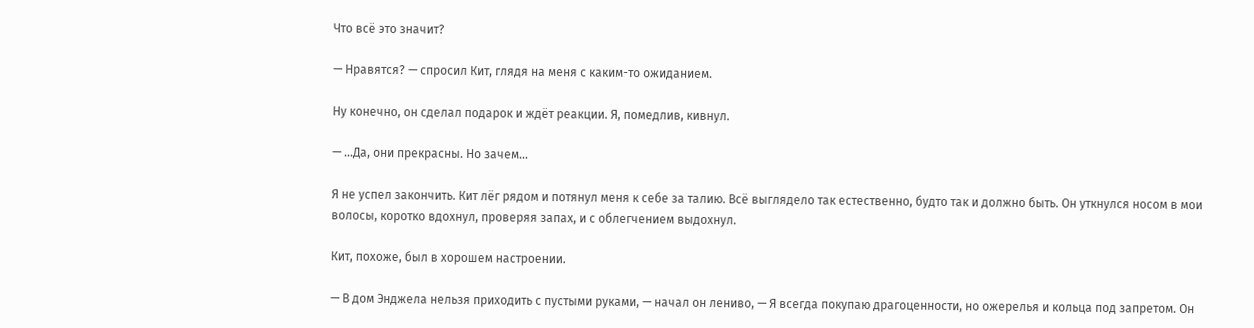Что всё это значит?

— Нравятся? — спросил Кит, глядя на меня с каким-то ожиданием.

Ну конечно, он сделал подарок и ждёт реакции. Я, помедлив, кивнул.

— …Да, они прекрасны. Но зачем…

Я не успел закончить. Кит лёг рядом и потянул меня к себе за талию. Всё выглядело так естественно, будто так и должно быть. Он уткнулся носом в мои волосы, коротко вдохнул, проверяя запах, и с облегчением выдохнул.

Кит, похоже, был в хорошем настроении.

— В дом Энджела нельзя приходить с пустыми руками, — начал он лениво, — Я всегда покупаю драгоценности, но ожерелья и кольца под запретом. Он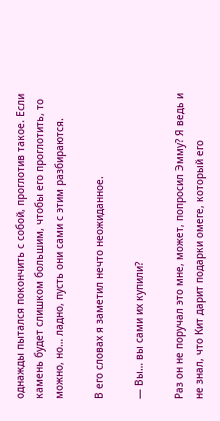однажды пытался покончить с собой, проглотив такое. Если камень будет слишком большим, чтобы его проглотить, то можно, но… ладно, пусть они сами с этим разбираются.

В его словах я заметил нечто неожиданное.

— Вы… вы сами их купили?

Раз он не поручал это мне, может, попросил Эмму? Я ведь и не знал, что Кит дарит подарки омеге, который его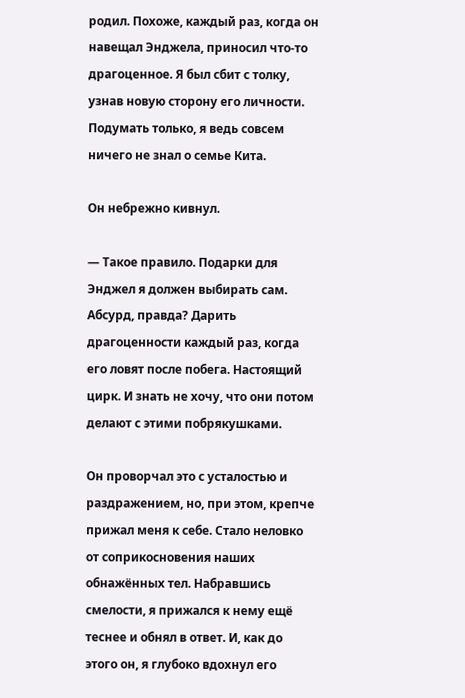родил. Похоже, каждый раз, когда он навещал Энджела, приносил что-то драгоценное. Я был сбит с толку, узнав новую сторону его личности. Подумать только, я ведь совсем ничего не знал о семье Кита.

Он небрежно кивнул.

— Такое правило. Подарки для Энджел я должен выбирать сам. Абсурд, правда? Дарить драгоценности каждый раз, когда его ловят после побега. Настоящий цирк. И знать не хочу, что они потом делают с этими побрякушками.

Он проворчал это с усталостью и раздражением, но, при этом, крепче прижал меня к себе. Стало неловко от соприкосновения наших обнажённых тел. Набравшись смелости, я прижался к нему ещё теснее и обнял в ответ. И, как до этого он, я глубоко вдохнул его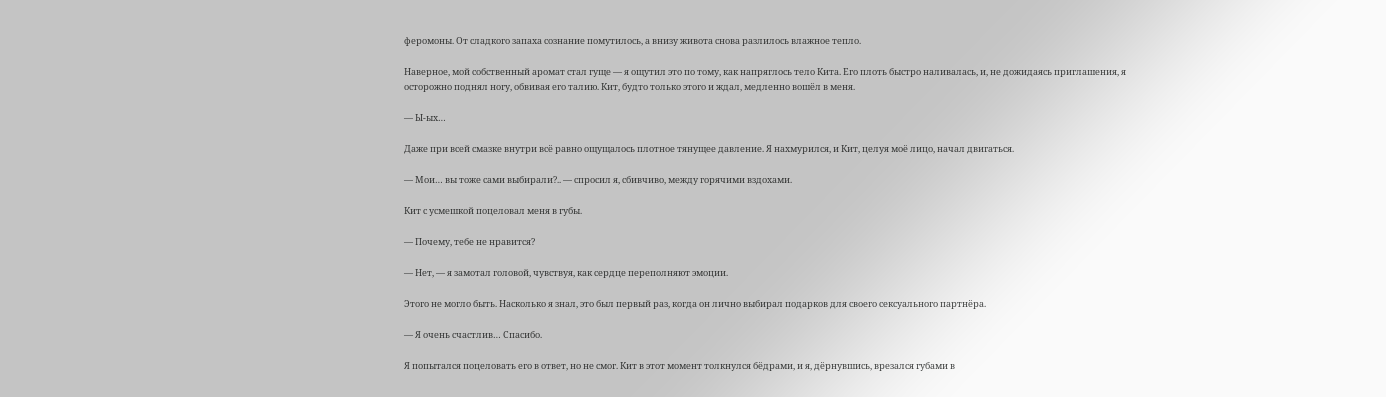феромоны. От сладкого запаха сознание помутилось, а внизу живота снова разлилось влажное тепло.

Наверное, мой собственный аромат стал гуще — я ощутил это по тому, как напряглось тело Кита. Его плоть быстро наливалась, и, не дожидаясь приглашения, я осторожно поднял ногу, обвивая его талию. Кит, будто только этого и ждал, медленно вошёл в меня.

— Ы-ых…

Даже при всей смазке внутри всё равно ощущалось плотное тянущее давление. Я нахмурился, и Кит, целуя моё лицо, начал двигаться.

— Мои… вы тоже сами выбирали?.. — спросил я, сбивчиво, между горячими вздохами.

Кит с усмешкой поцеловал меня в губы.

— Почему, тебе не нравится?

— Нет, — я замотал головой, чувствуя, как сердце переполняют эмоции.

Этого не могло быть. Насколько я знал, это был первый раз, когда он лично выбирал подарков для своего сексуального партнёра.

— Я очень счастлив… Спасибо.

Я попытался поцеловать его в ответ, но не смог. Кит в этот момент толкнулся бёдрами, и я, дёрнувшись, врезался губами в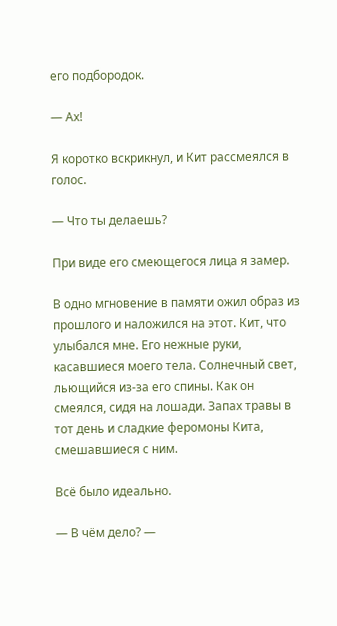его подбородок.

— Ах!

Я коротко вскрикнул, и Кит рассмеялся в голос.

— Что ты делаешь?

При виде его смеющегося лица я замер.

В одно мгновение в памяти ожил образ из прошлого и наложился на этот. Кит, что улыбался мне. Его нежные руки, касавшиеся моего тела. Солнечный свет, льющийся из-за его спины. Как он смеялся, сидя на лошади. Запах травы в тот день и сладкие феромоны Кита, смешавшиеся с ним.

Всё было идеально.

— В чём дело? —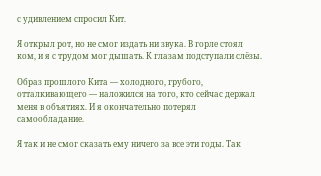с удивлением спросил Кит.

Я открыл рот, но не смог издать ни звука. В горле стоял ком, и я с трудом мог дышать. К глазам подступали слёзы.

Образ прошлого Кита — холодного, грубого, отталкивающего — наложился на того, кто сейчас держал меня в объятиях. И я окончательно потерял самообладание.

Я так и не смог сказать ему ничего за все эти годы. Так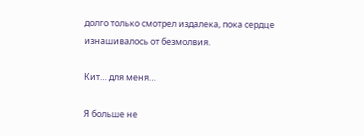долго только смотрел издалека, пока сердце изнашивалось от безмолвия.

Кит… для меня…

Я больше не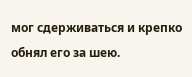мог сдерживаться и крепко обнял его за шею.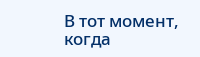В тот момент, когда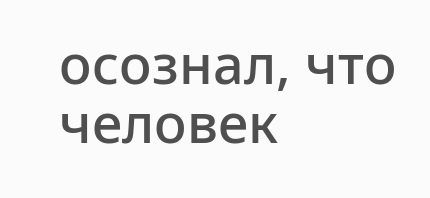осознал, что человек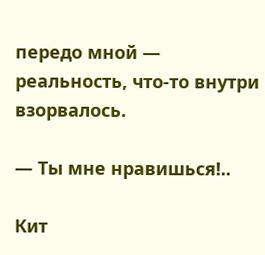передо мной — реальность, что-то внутри взорвалось.

— Ты мне нравишься!..

Кит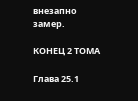внезапно замер.

КОНЕЦ 2 ТОМА

Глава 25.1